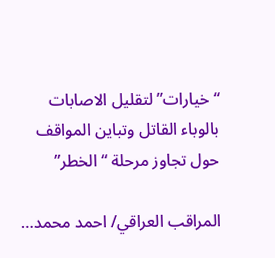“خيارات” لتقليل الاصابات بالوباء القاتل وتباين المواقف حول تجاوز مرحلة “الخطر”

المراقب العراقي/ احمد محمد…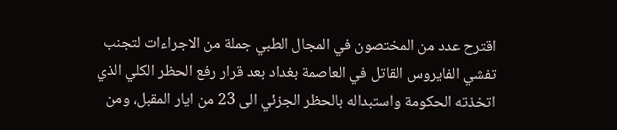اقترح عدد من المختصون في المجال الطبي جملة من الاجراءات لتجنب تفشي الفايروس القاتل في العاصمة بغداد بعد قرار رفع الحظر الكلي الذي اتخذته الحكومة واستبداله بالحظر الجزئي الى 23 من ايار المقبل، ومن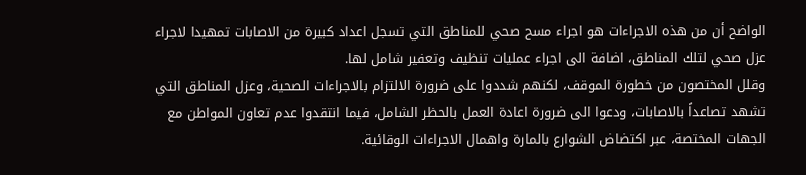الواضح أن من هذه الاجراءات هو اجراء مسح صحي للمناطق التي تسجل اعداد كبيرة من الاصابات تمهيدا لاجراء عزل صحي لتلك المناطق، اضافة الى اجراء عمليات تنظيف وتعفير شامل لها.
وقلل المختصون من خطورة الموقف، لكنهم شددوا على ضرورة الالتزام بالاجراءات الصحية، وعزل المناطق التي تشهد تصاعداً بالاصابات، ودعوا الى ضرورة اعادة العمل بالحظر الشامل، فيما انتقدوا عدم تعاون المواطن مع الجهات المختصة، عبر اكتضاض الشوارع بالمارة واهمال الاجراءات الوقائية.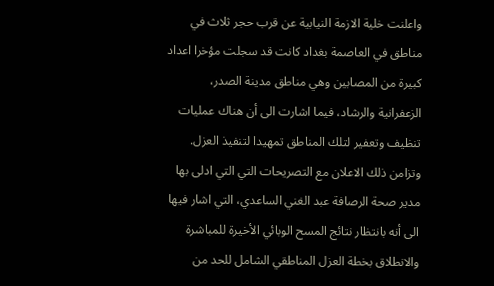واعلنت خلية الازمة النيابية عن قرب حجر ثلاث في مناطق في العاصمة بغداد كانت قد سجلت مؤخرا اعداد كبيرة من المصابين وهي مناطق مدينة الصدر، الزعفرانية والرشاد، فيما اشارت الى أن هناك عمليات تنظيف وتعفير لتلك المناطق تمهيدا لتنفيذ العزل.
وتزامن ذلك الاعلان مع التصريحات التي التي ادلى بها مدير صحة الرصافة عبد الغني الساعدي، التي اشار فيها الى أنه بانتظار نتائج المسح الوبائي الأخيرة للمباشرة والانطلاق بخطة العزل المناطقي الشامل للحد من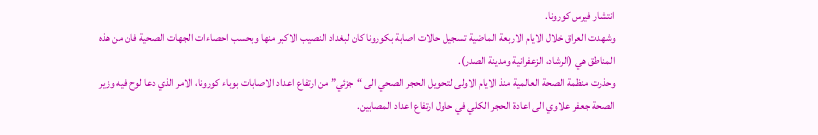انتشار فيرس كورونا.
وشهدت العراق خلال الايام الاربعة الماضية تسجيل حالات اصابة بكورونا كان لبغداد النصيب الاكبر منها وبحسب احصاءات الجهات الصحية فان من هذه المناطق هي (الرشاد، الزعفرانية ومدينة الصدر).
وحذرت منظمة الصحة العالمية منذ الايام الاولى لتحويل الحجر الصحي الى “جزئي” من ارتفاع اعداد الاصابات بوباء كورونا، الامر الذي دعا لوح فيه وزير الصحة جعفر علاوي الى اعادة الحجر الكلي في حاول ارتفاع اعداد المصابين.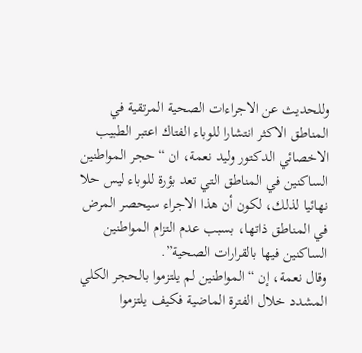وللحديث عن الاجراءات الصحية المرتقية في المناطق الاكثر انتشارا للوباء الفتاك اعتبر الطبيب الاخصائي الدكتور وليد نعمة، ان “حجر المواطنين الساكنين في المناطق التي تعد بؤرة للوباء ليس حلا نهائيا لذلك، لكون أن هذا الاجراء سيحصر المرض في المناطق ذاتها، بسبب عدم التزام المواطنين الساكنين فيها بالقرارات الصحية”.
وقال نعمة، إن “المواطنين لم يلتزموا بالحجر الكلي المشدد خلال الفترة الماضية فكيف يلتزموا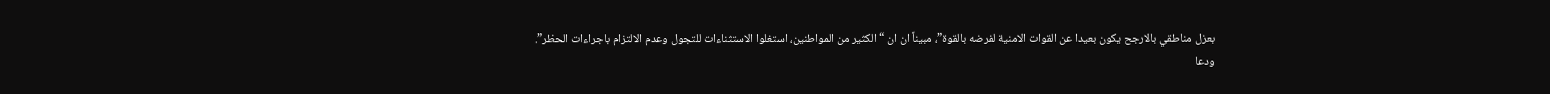بعزل مناطقي بالارجح يكون بعيدا عن القوات الامنية لفرضه بالقوة”، مبيناً ان ان “الكثير من المواطنين، استغلوا الاستثناءات للتجول وعدم الالتزام باجراءات الحظر”.
ودعا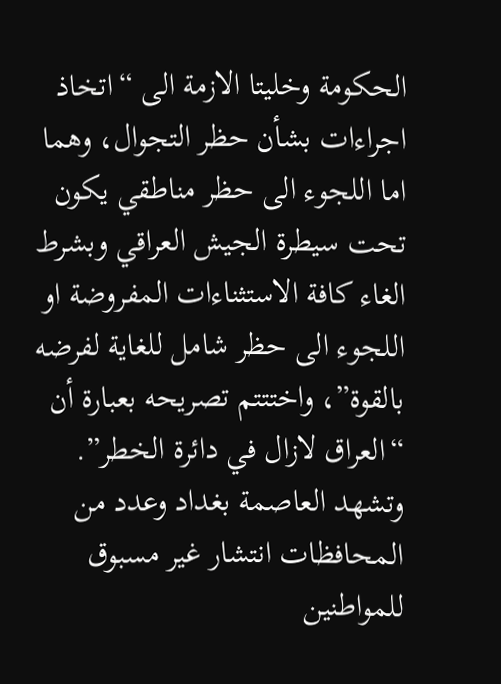الحكومة وخليتا الازمة الى “اتخاذ اجراءات بشأن حظر التجوال، وهما اما اللجوء الى حظر مناطقي يكون تحت سيطرة الجيش العراقي وبشرط الغاء كافة الاستثناءات المفروضة او اللجوء الى حظر شامل للغاية لفرضه بالقوة”، واختتتم تصريحه بعبارة أن “العراق لازال في دائرة الخطر”.
وتشهد العاصمة بغداد وعدد من المحافظات انتشار غير مسبوق للمواطنين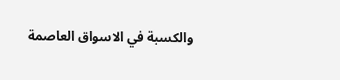والكسبة في الاسواق العاصمة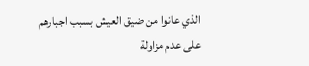الذي عانوا من ضيق العيش بسبب اجبارهم على عدم مزاولة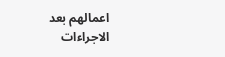اعمالهم بعد الاجراءات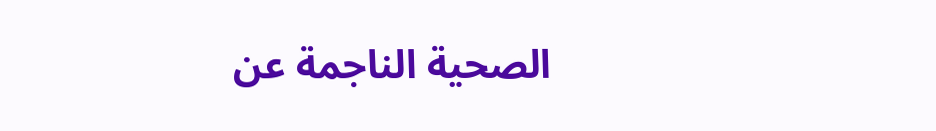الصحية الناجمة عن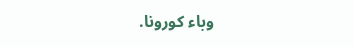وباء كورونا.